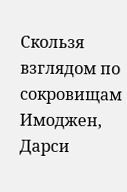Скользя взглядом по сокровищам Имоджен, Дарси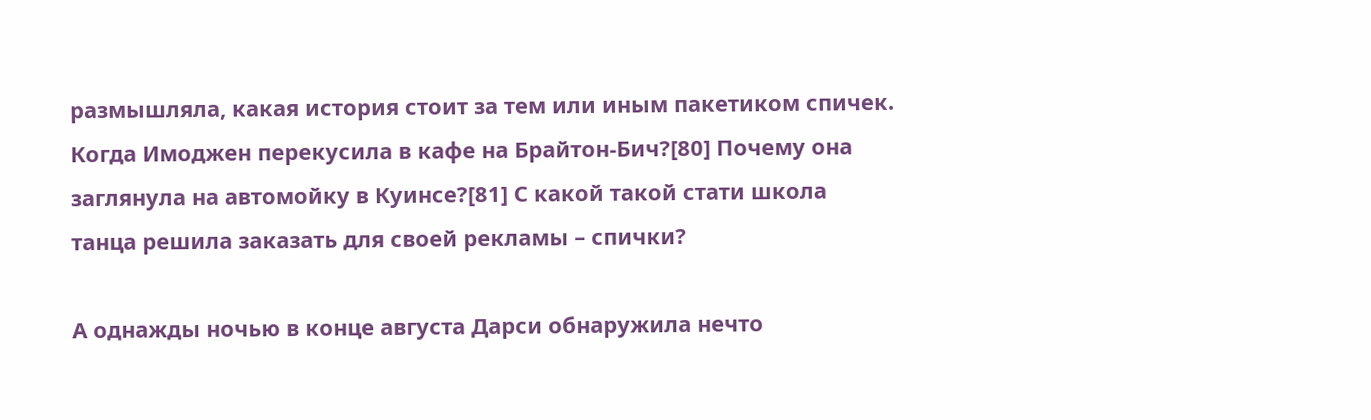размышляла, какая история стоит за тем или иным пакетиком спичек. Когда Имоджен перекусила в кафе на Брайтон-Бич?[80] Почему она заглянула на автомойку в Куинсе?[81] С какой такой стати школа танца решила заказать для своей рекламы – спички?

А однажды ночью в конце августа Дарси обнаружила нечто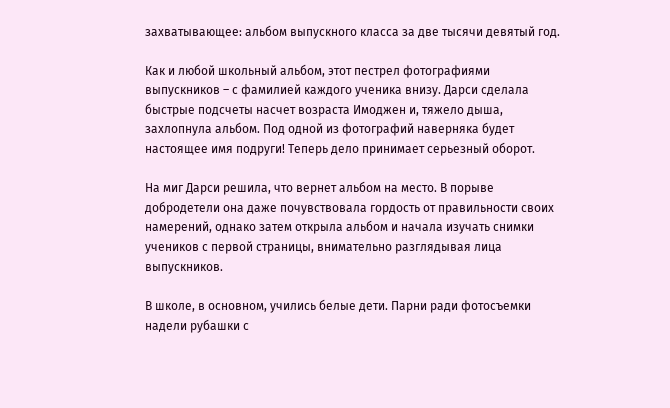захватывающее: альбом выпускного класса за две тысячи девятый год.

Как и любой школьный альбом, этот пестрел фотографиями выпускников – с фамилией каждого ученика внизу. Дарси сделала быстрые подсчеты насчет возраста Имоджен и, тяжело дыша, захлопнула альбом. Под одной из фотографий наверняка будет настоящее имя подруги! Теперь дело принимает серьезный оборот.

На миг Дарси решила, что вернет альбом на место. В порыве добродетели она даже почувствовала гордость от правильности своих намерений, однако затем открыла альбом и начала изучать снимки учеников с первой страницы, внимательно разглядывая лица выпускников.

В школе, в основном, учились белые дети. Парни ради фотосъемки надели рубашки с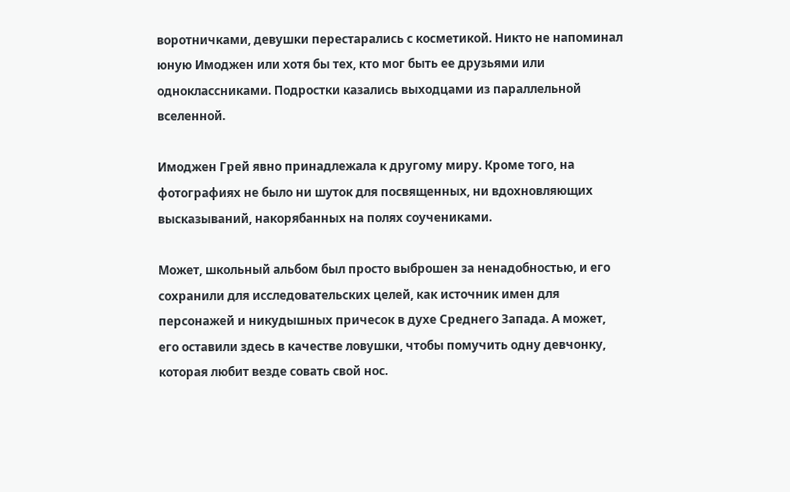воротничками, девушки перестарались с косметикой. Никто не напоминал юную Имоджен или хотя бы тех, кто мог быть ее друзьями или одноклассниками. Подростки казались выходцами из параллельной вселенной.

Имоджен Грей явно принадлежала к другому миру. Кроме того, на фотографиях не было ни шуток для посвященных, ни вдохновляющих высказываний, накорябанных на полях соучениками.

Может, школьный альбом был просто выброшен за ненадобностью, и его сохранили для исследовательских целей, как источник имен для персонажей и никудышных причесок в духе Среднего Запада. А может, его оставили здесь в качестве ловушки, чтобы помучить одну девчонку, которая любит везде совать свой нос.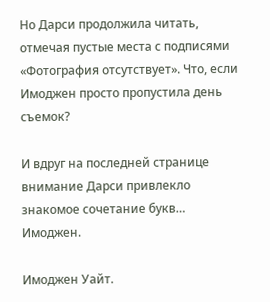Но Дарси продолжила читать, отмечая пустые места с подписями «Фотография отсутствует». Что, если Имоджен просто пропустила день съемок?

И вдруг на последней странице внимание Дарси привлекло знакомое сочетание букв… Имоджен.

Имоджен Уайт.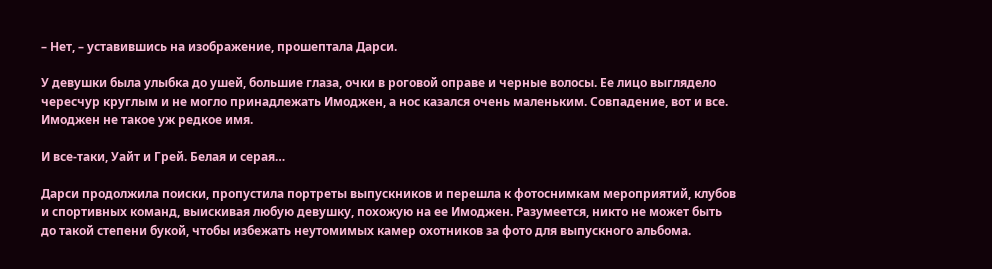– Нет, – уставившись на изображение, прошептала Дарси.

У девушки была улыбка до ушей, большие глаза, очки в роговой оправе и черные волосы. Ее лицо выглядело чересчур круглым и не могло принадлежать Имоджен, а нос казался очень маленьким. Совпадение, вот и все. Имоджен не такое уж редкое имя.

И все-таки, Уайт и Грей. Белая и серая…

Дарси продолжила поиски, пропустила портреты выпускников и перешла к фотоснимкам мероприятий, клубов и спортивных команд, выискивая любую девушку, похожую на ее Имоджен. Разумеется, никто не может быть до такой степени букой, чтобы избежать неутомимых камер охотников за фото для выпускного альбома.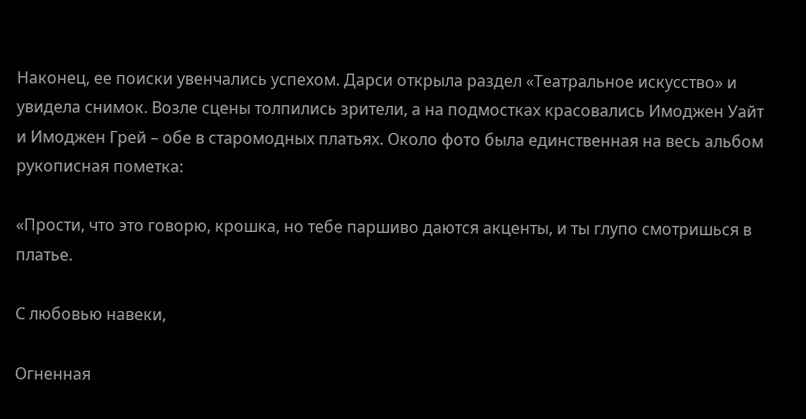Наконец, ее поиски увенчались успехом. Дарси открыла раздел «Театральное искусство» и увидела снимок. Возле сцены толпились зрители, а на подмостках красовались Имоджен Уайт и Имоджен Грей – обе в старомодных платьях. Около фото была единственная на весь альбом рукописная пометка:

«Прости, что это говорю, крошка, но тебе паршиво даются акценты, и ты глупо смотришься в платье.

С любовью навеки,

Огненная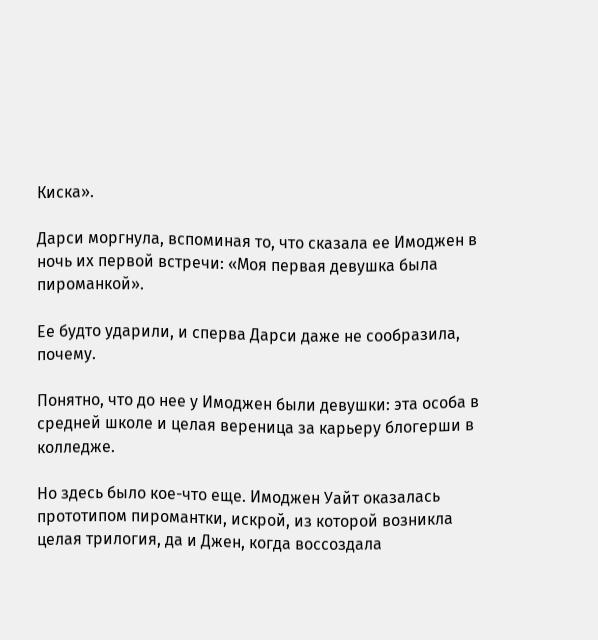Киска».

Дарси моргнула, вспоминая то, что сказала ее Имоджен в ночь их первой встречи: «Моя первая девушка была пироманкой».

Ее будто ударили, и сперва Дарси даже не сообразила, почему.

Понятно, что до нее у Имоджен были девушки: эта особа в средней школе и целая вереница за карьеру блогерши в колледже.

Но здесь было кое-что еще. Имоджен Уайт оказалась прототипом пиромантки, искрой, из которой возникла целая трилогия, да и Джен, когда воссоздала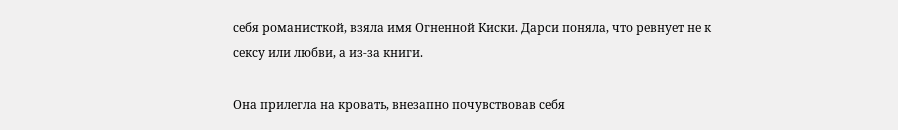себя романисткой, взяла имя Огненной Киски. Дарси поняла, что ревнует не к сексу или любви, а из-за книги.

Она прилегла на кровать, внезапно почувствовав себя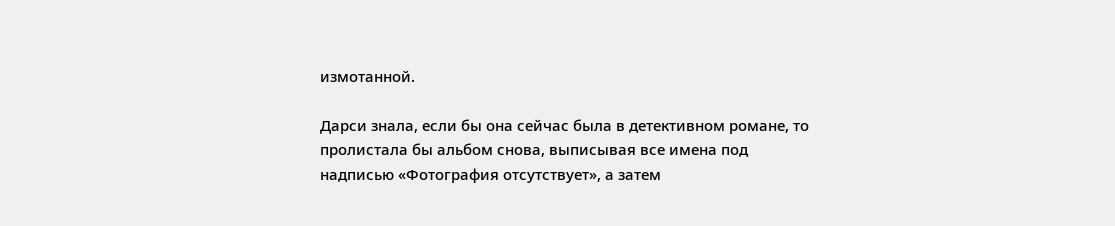измотанной.

Дарси знала, если бы она сейчас была в детективном романе, то пролистала бы альбом снова, выписывая все имена под надписью «Фотография отсутствует», а затем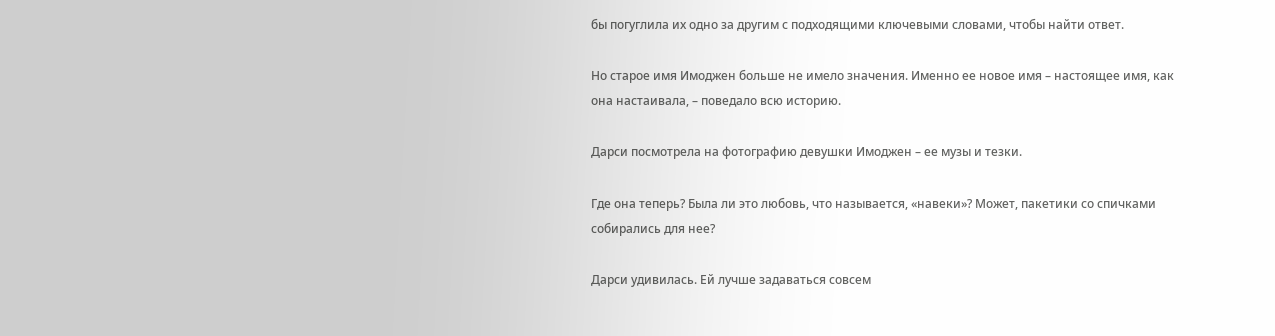бы погуглила их одно за другим с подходящими ключевыми словами, чтобы найти ответ.

Но старое имя Имоджен больше не имело значения. Именно ее новое имя – настоящее имя, как она настаивала, – поведало всю историю.

Дарси посмотрела на фотографию девушки Имоджен – ее музы и тезки.

Где она теперь? Была ли это любовь, что называется, «навеки»? Может, пакетики со спичками собирались для нее?

Дарси удивилась. Ей лучше задаваться совсем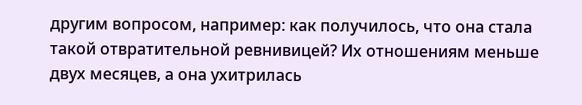другим вопросом, например: как получилось, что она стала такой отвратительной ревнивицей? Их отношениям меньше двух месяцев, а она ухитрилась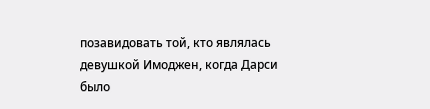позавидовать той, кто являлась девушкой Имоджен, когда Дарси было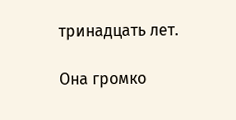тринадцать лет.

Она громко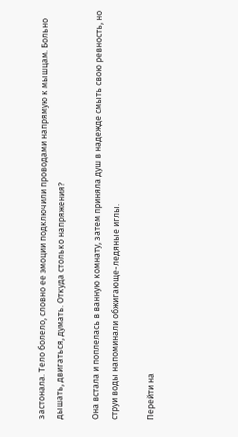застонала. Тело болело, словно ее эмоции подключили проводами напрямую к мышцам. Больно дышать, двигаться, думать. Откуда столько напряжения?

Она встала и поплелась в ванную комнату, затем приняла душ в надежде смыть свою ревность, но струи воды напоминали обжигающе-ледяные иглы.

Перейти на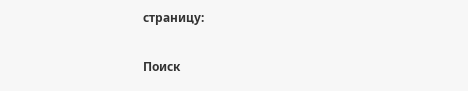страницу:

Поиск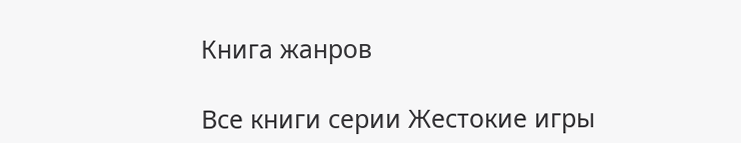Книга жанров

Все книги серии Жестокие игры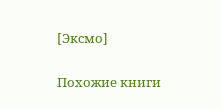[Эксмо]

Похожие книги